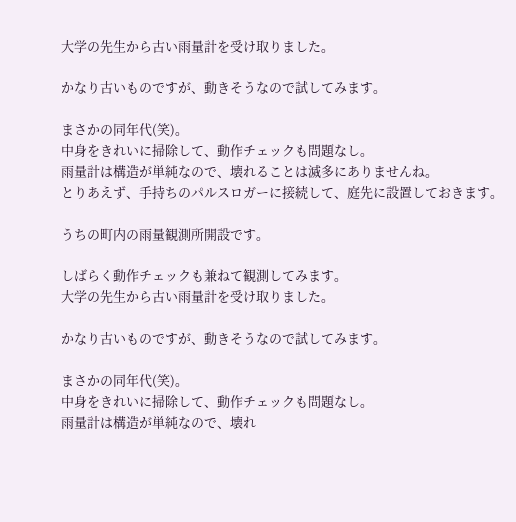大学の先生から古い雨量計を受け取りました。

かなり古いものですが、動きそうなので試してみます。

まさかの同年代(笑)。
中身をきれいに掃除して、動作チェックも問題なし。
雨量計は構造が単純なので、壊れることは滅多にありませんね。
とりあえず、手持ちのパルスロガーに接続して、庭先に設置しておきます。

うちの町内の雨量観測所開設です。

しばらく動作チェックも兼ねて観測してみます。
大学の先生から古い雨量計を受け取りました。

かなり古いものですが、動きそうなので試してみます。

まさかの同年代(笑)。
中身をきれいに掃除して、動作チェックも問題なし。
雨量計は構造が単純なので、壊れ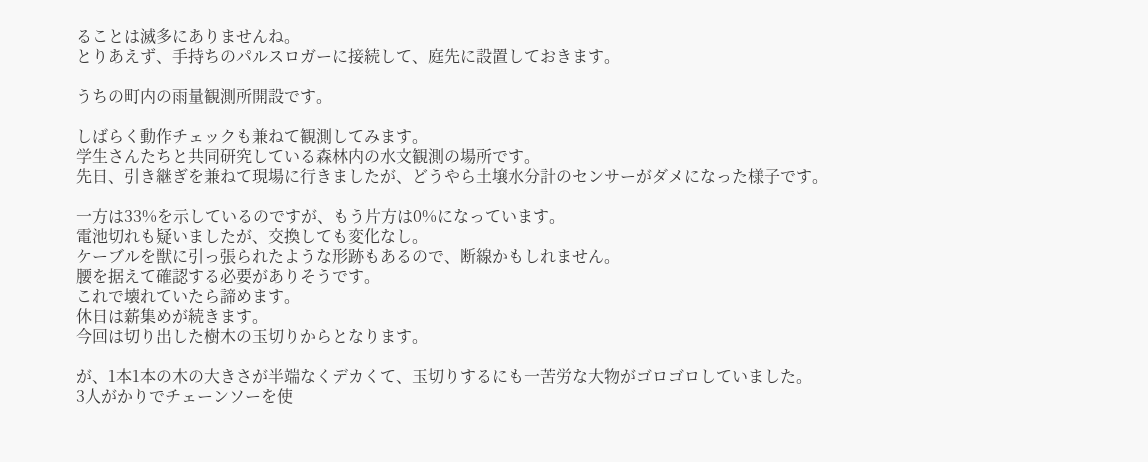ることは滅多にありませんね。
とりあえず、手持ちのパルスロガーに接続して、庭先に設置しておきます。

うちの町内の雨量観測所開設です。

しばらく動作チェックも兼ねて観測してみます。
学生さんたちと共同研究している森林内の水文観測の場所です。
先日、引き継ぎを兼ねて現場に行きましたが、どうやら土壌水分計のセンサーがダメになった様子です。

一方は33%を示しているのですが、もう片方は0%になっています。
電池切れも疑いましたが、交換しても変化なし。
ケーブルを獣に引っ張られたような形跡もあるので、断線かもしれません。
腰を据えて確認する必要がありそうです。
これで壊れていたら諦めます。
休日は薪集めが続きます。
今回は切り出した樹木の玉切りからとなります。

が、1本1本の木の大きさが半端なくデカくて、玉切りするにも一苦労な大物がゴロゴロしていました。
3人がかりでチェーンソーを使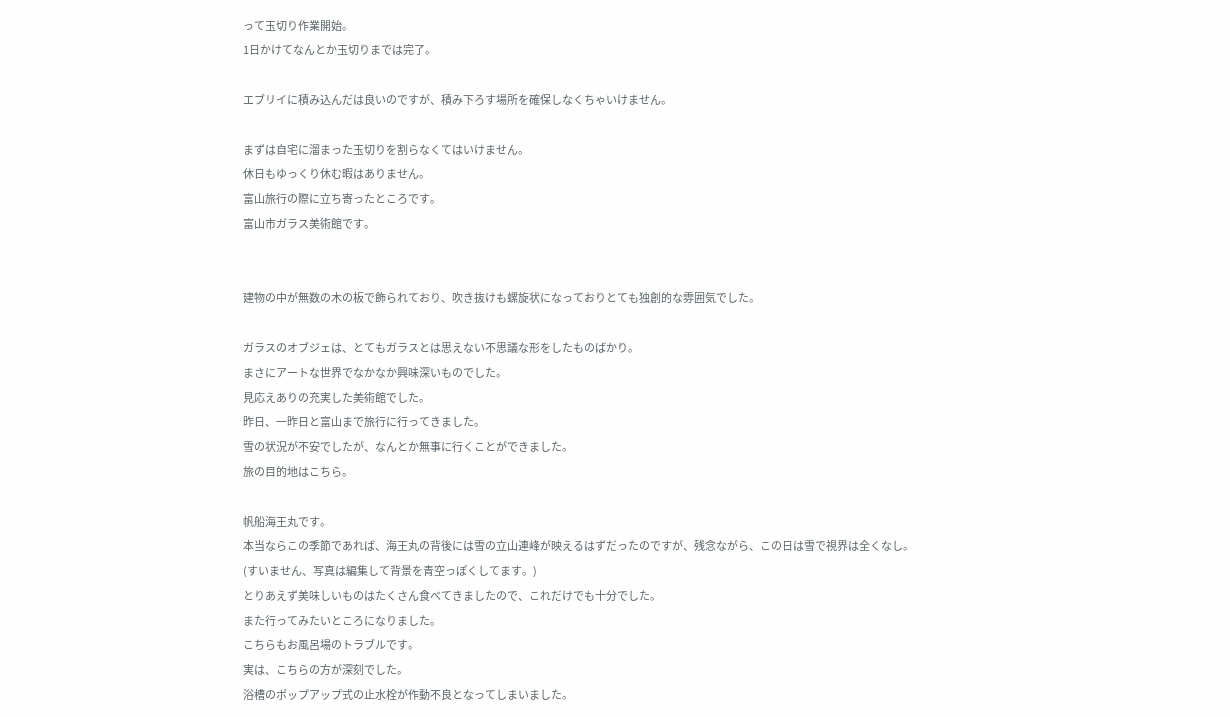って玉切り作業開始。
1日かけてなんとか玉切りまでは完了。

エブリイに積み込んだは良いのですが、積み下ろす場所を確保しなくちゃいけません。

まずは自宅に溜まった玉切りを割らなくてはいけません。
休日もゆっくり休む暇はありません。
富山旅行の際に立ち寄ったところです。
富山市ガラス美術館です。


建物の中が無数の木の板で飾られており、吹き抜けも螺旋状になっておりとても独創的な雰囲気でした。

ガラスのオブジェは、とてもガラスとは思えない不思議な形をしたものばかり。
まさにアートな世界でなかなか興味深いものでした。
見応えありの充実した美術館でした。
昨日、一昨日と富山まで旅行に行ってきました。
雪の状況が不安でしたが、なんとか無事に行くことができました。
旅の目的地はこちら。

帆船海王丸です。
本当ならこの季節であれば、海王丸の背後には雪の立山連峰が映えるはずだったのですが、残念ながら、この日は雪で視界は全くなし。
(すいません、写真は編集して背景を青空っぽくしてます。)
とりあえず美味しいものはたくさん食べてきましたので、これだけでも十分でした。
また行ってみたいところになりました。
こちらもお風呂場のトラブルです。
実は、こちらの方が深刻でした。
浴槽のポップアップ式の止水栓が作動不良となってしまいました。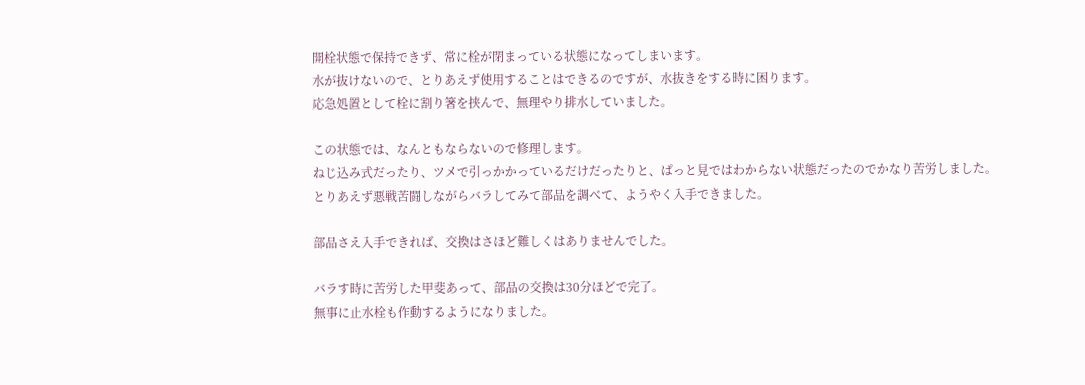開栓状態で保持できず、常に栓が閉まっている状態になってしまいます。
水が抜けないので、とりあえず使用することはできるのですが、水抜きをする時に困ります。
応急処置として栓に割り箸を挟んで、無理やり排水していました。

この状態では、なんともならないので修理します。
ねじ込み式だったり、ツメで引っかかっているだけだったりと、ぱっと見ではわからない状態だったのでかなり苦労しました。
とりあえず悪戦苦闘しながらバラしてみて部品を調べて、ようやく入手できました。

部品さえ入手できれば、交換はさほど難しくはありませんでした。

バラす時に苦労した甲斐あって、部品の交換は30分ほどで完了。
無事に止水栓も作動するようになりました。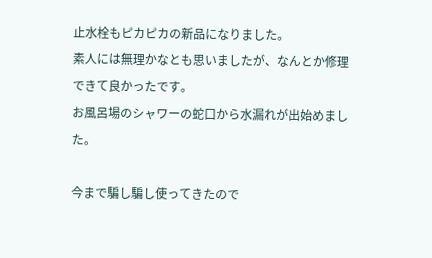止水栓もピカピカの新品になりました。
素人には無理かなとも思いましたが、なんとか修理できて良かったです。
お風呂場のシャワーの蛇口から水漏れが出始めました。

今まで騙し騙し使ってきたので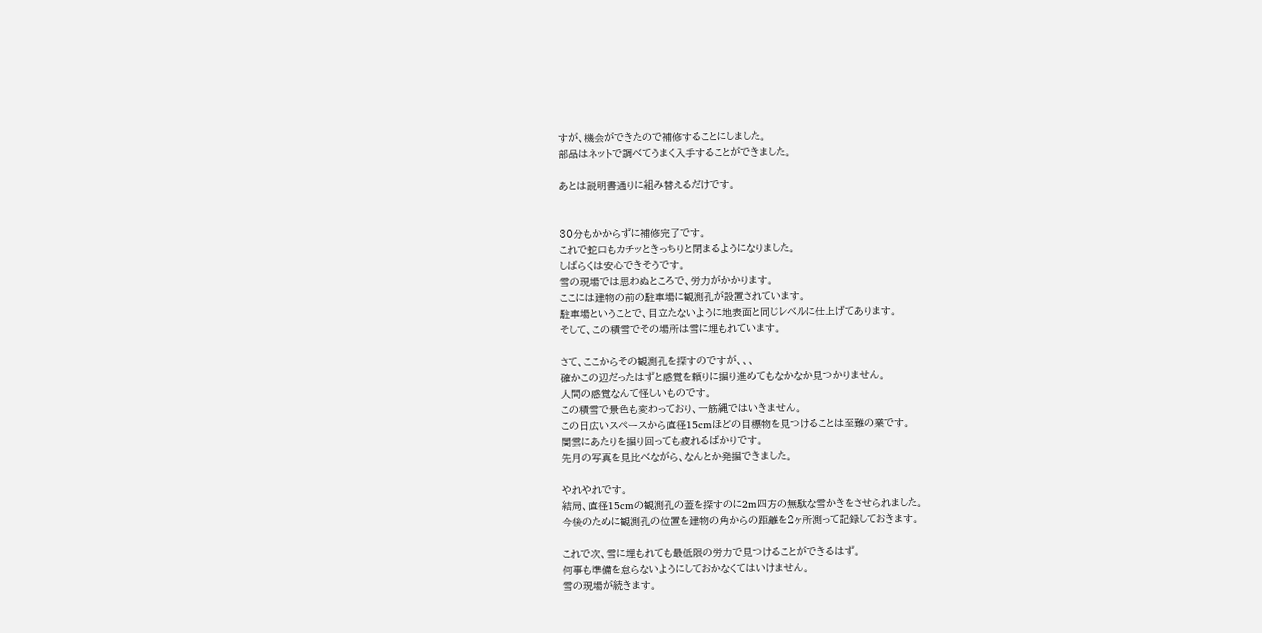すが、機会ができたので補修することにしました。
部品はネットで調べてうまく入手することができました。

あとは説明書通りに組み替えるだけです。


30分もかからずに補修完了です。
これで蛇口もカチッときっちりと閉まるようになりました。
しばらくは安心できそうです。
雪の現場では思わぬところで、労力がかかります。
ここには建物の前の駐車場に観測孔が設置されています。
駐車場ということで、目立たないように地表面と同じレベルに仕上げてあります。
そして、この積雪でその場所は雪に埋もれています。

さて、ここからその観測孔を探すのですが、、、
確かこの辺だったはずと感覚を頼りに掘り進めてもなかなか見つかりません。
人間の感覚なんて怪しいものです。
この積雪で景色も変わっており、一筋縄ではいきません。
この日広いスペースから直径15cmほどの目標物を見つけることは至難の業です。
闇雲にあたりを掘り回っても疲れるばかりです。
先月の写真を見比べながら、なんとか発掘できました。

やれやれです。
結局、直径15cmの観測孔の蓋を探すのに2m四方の無駄な雪かきをさせられました。
今後のために観測孔の位置を建物の角からの距離を2ヶ所測って記録しておきます。

これで次、雪に埋もれても最低限の労力で見つけることができるはず。
何事も準備を怠らないようにしておかなくてはいけません。
雪の現場が続きます。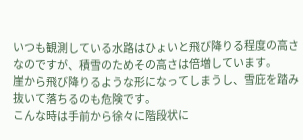いつも観測している水路はひょいと飛び降りる程度の高さなのですが、積雪のためその高さは倍増しています。
崖から飛び降りるような形になってしまうし、雪庇を踏み抜いて落ちるのも危険です。
こんな時は手前から徐々に階段状に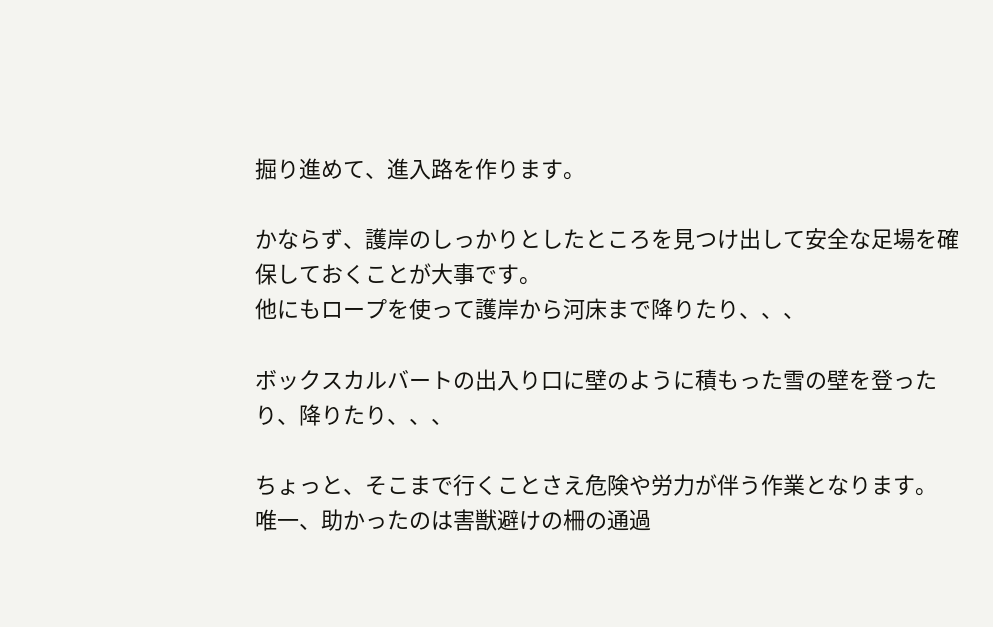掘り進めて、進入路を作ります。

かならず、護岸のしっかりとしたところを見つけ出して安全な足場を確保しておくことが大事です。
他にもロープを使って護岸から河床まで降りたり、、、

ボックスカルバートの出入り口に壁のように積もった雪の壁を登ったり、降りたり、、、

ちょっと、そこまで行くことさえ危険や労力が伴う作業となります。
唯一、助かったのは害獣避けの柵の通過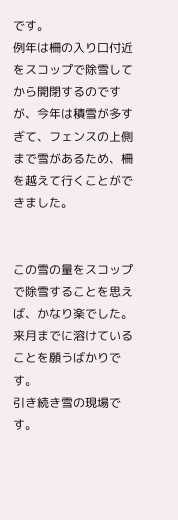です。
例年は柵の入り口付近をスコップで除雪してから開閉するのですが、今年は積雪が多すぎて、フェンスの上側まで雪があるため、柵を越えて行くことができました。


この雪の量をスコップで除雪することを思えば、かなり楽でした。
来月までに溶けていることを願うばかりです。
引き続き雪の現場です。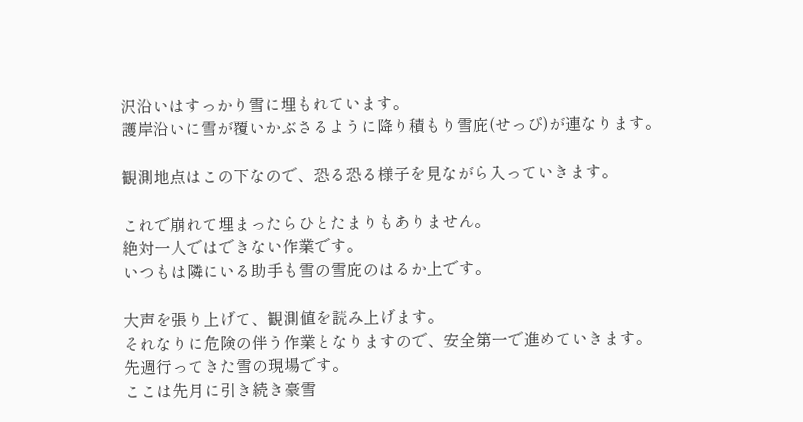沢沿いはすっかり雪に埋もれています。
護岸沿いに雪が覆いかぶさるように降り積もり雪庇(せっぴ)が連なります。

観測地点はこの下なので、恐る恐る様子を見ながら入っていきます。

これで崩れて埋まったらひとたまりもありません。
絶対一人ではできない作業です。
いつもは隣にいる助手も雪の雪庇のはるか上です。

大声を張り上げて、観測値を読み上げます。
それなりに危険の伴う作業となりますので、安全第一で進めていきます。
先週行ってきた雪の現場です。
ここは先月に引き続き豪雪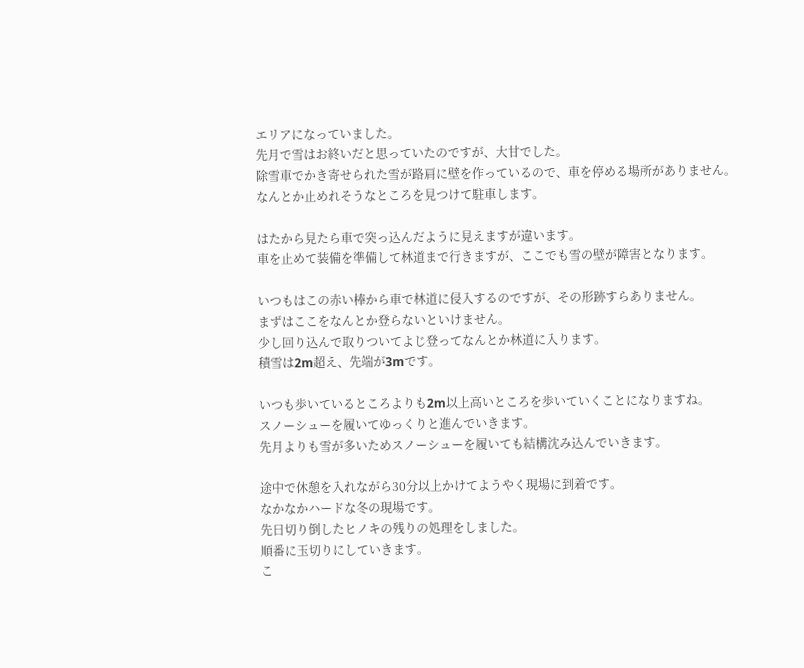エリアになっていました。
先月で雪はお終いだと思っていたのですが、大甘でした。
除雪車でかき寄せられた雪が路肩に壁を作っているので、車を停める場所がありません。
なんとか止めれそうなところを見つけて駐車します。

はたから見たら車で突っ込んだように見えますが違います。
車を止めて装備を準備して林道まで行きますが、ここでも雪の壁が障害となります。

いつもはこの赤い棒から車で林道に侵入するのですが、その形跡すらありません。
まずはここをなんとか登らないといけません。
少し回り込んで取りついてよじ登ってなんとか林道に入ります。
積雪は2m超え、先端が3mです。

いつも歩いているところよりも2m以上高いところを歩いていくことになりますね。
スノーシューを履いてゆっくりと進んでいきます。
先月よりも雪が多いためスノーシューを履いても結構沈み込んでいきます。

途中で休憩を入れながら30分以上かけてようやく現場に到着です。
なかなかハードな冬の現場です。
先日切り倒したヒノキの残りの処理をしました。
順番に玉切りにしていきます。
こ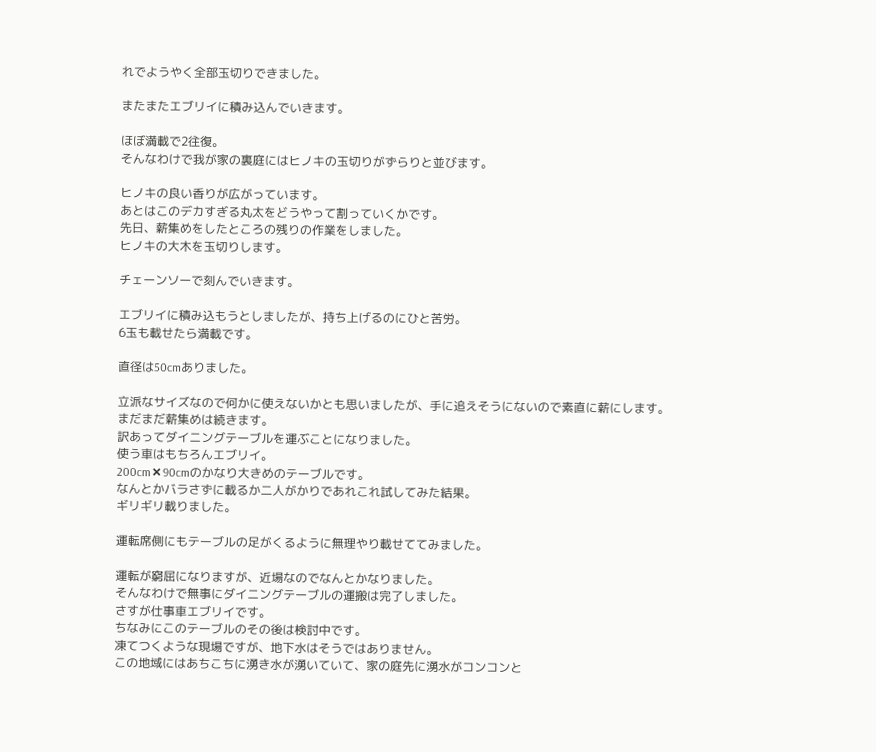れでようやく全部玉切りできました。

またまたエブリイに積み込んでいきます。

ほぼ満載で2往復。
そんなわけで我が家の裏庭にはヒノキの玉切りがずらりと並びます。

ヒノキの良い香りが広がっています。
あとはこのデカすぎる丸太をどうやって割っていくかです。
先日、薪集めをしたところの残りの作業をしました。
ヒノキの大木を玉切りします。

チェーンソーで刻んでいきます。

エブリイに積み込もうとしましたが、持ち上げるのにひと苦労。
6玉も載せたら満載です。

直径は50cmありました。

立派なサイズなので何かに使えないかとも思いましたが、手に追えそうにないので素直に薪にします。
まだまだ薪集めは続きます。
訳あってダイニングテーブルを運ぶことになりました。
使う車はもちろんエブリイ。
200cm✖90cmのかなり大きめのテーブルです。
なんとかバラさずに載るか二人がかりであれこれ試してみた結果。
ギリギリ載りました。

運転席側にもテーブルの足がくるように無理やり載せててみました。

運転が窮屈になりますが、近場なのでなんとかなりました。
そんなわけで無事にダイニングテーブルの運搬は完了しました。
さすが仕事車エブリイです。
ちなみにこのテーブルのその後は検討中です。
凍てつくような現場ですが、地下水はそうではありません。
この地域にはあちこちに湧き水が湧いていて、家の庭先に湧水がコンコンと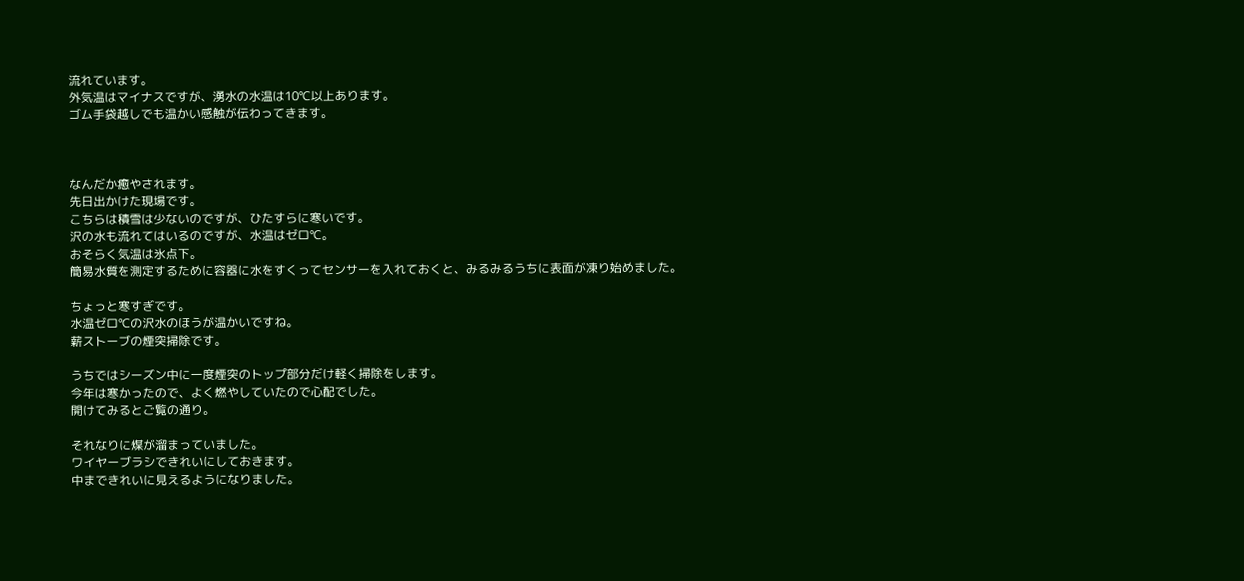流れています。
外気温はマイナスですが、湧水の水温は10℃以上あります。
ゴム手袋越しでも温かい感触が伝わってきます。



なんだか癒やされます。
先日出かけた現場です。
こちらは積雪は少ないのですが、ひたすらに寒いです。
沢の水も流れてはいるのですが、水温はゼロ℃。
おそらく気温は氷点下。
簡易水質を測定するために容器に水をすくってセンサーを入れておくと、みるみるうちに表面が凍り始めました。

ちょっと寒すぎです。
水温ゼロ℃の沢水のほうが温かいですね。
薪ストーブの煙突掃除です。

うちではシーズン中に一度煙突のトップ部分だけ軽く掃除をします。
今年は寒かったので、よく燃やしていたので心配でした。
開けてみるとご覧の通り。

それなりに煤が溜まっていました。
ワイヤーブラシできれいにしておきます。
中まできれいに見えるようになりました。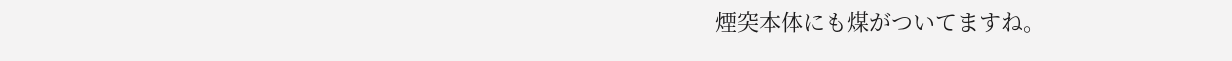煙突本体にも煤がついてますね。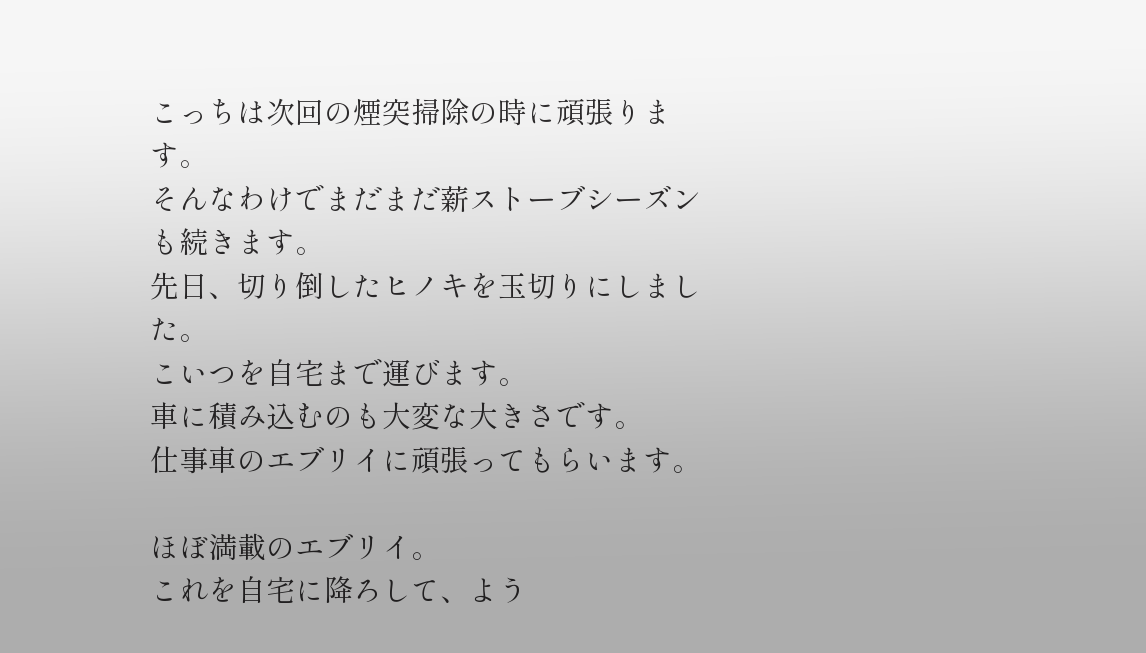こっちは次回の煙突掃除の時に頑張ります。
そんなわけでまだまだ薪ストーブシーズンも続きます。
先日、切り倒したヒノキを玉切りにしました。
こいつを自宅まで運びます。
車に積み込むのも大変な大きさです。
仕事車のエブリイに頑張ってもらいます。

ほぼ満載のエブリイ。
これを自宅に降ろして、よう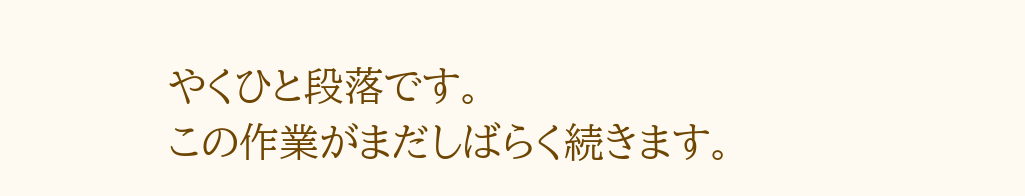やくひと段落です。
この作業がまだしばらく続きます。